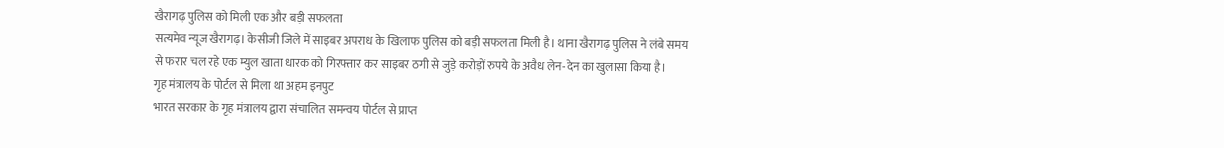खैरागढ़ पुलिस को मिली एक और बड़ी सफलता
सत्यमेव न्यूज खैरागढ़। केसीजी जिले में साइबर अपराध के खिलाफ पुलिस को बड़ी सफलता मिली है। थाना खैरागढ़ पुलिस ने लंबे समय से फरार चल रहे एक म्युल खाता धारक को गिरफ्तार कर साइबर ठगी से जुड़े करोड़ों रुपये के अवैध लेन-देन का खुलासा किया है।
गृह मंत्रालय के पोर्टल से मिला था अहम इनपुट
भारत सरकार के गृह मंत्रालय द्वारा संचालित समन्वय पोर्टल से प्राप्त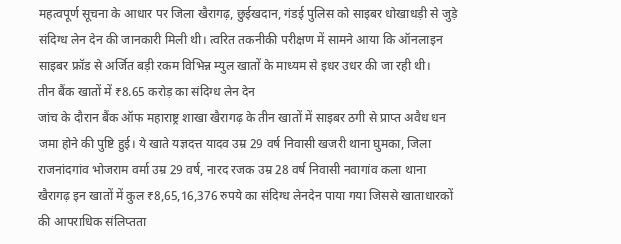महत्वपूर्ण सूचना के आधार पर जिला खैरागढ़, छुईखदान, गंडई पुलिस को साइबर धोखाधड़ी से जुड़े संदिग्ध लेन देन की जानकारी मिली थी। त्वरित तकनीकी परीक्षण में सामने आया कि ऑनलाइन साइबर फ्रॉड से अर्जित बड़ी रकम विभिन्न म्युल खातों के माध्यम से इधर उधर की जा रही थी।
तीन बैंक खातों में ₹8.65 करोड़ का संदिग्ध लेन देन
जांच के दौरान बैंक ऑफ महाराष्ट्र शाखा खैरागढ़ के तीन खातों में साइबर ठगी से प्राप्त अवैध धन जमा होने की पुष्टि हुई। ये खाते यज्ञदत्त यादव उम्र 29 वर्ष निवासी खजरी थाना घुमका, जिला राजनांदगांव भोजराम वर्मा उम्र 29 वर्ष, नारद रजक उम्र 28 वर्ष निवासी नवागांव कला थाना खैरागढ़ इन खातों में कुल ₹8,65,16,376 रुपये का संदिग्ध लेनदेन पाया गया जिससे खाताधारकों की आपराधिक संलिप्तता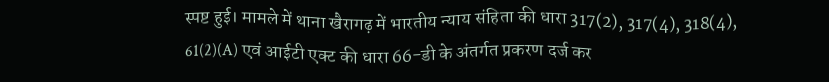स्पष्ट हुई। मामले में थाना खैरागढ़ में भारतीय न्याय संहिता की धारा 317(2), 317(4), 318(4), 61(2)(A) एवं आईटी एक्ट की धारा 66-डी के अंतर्गत प्रकरण दर्ज कर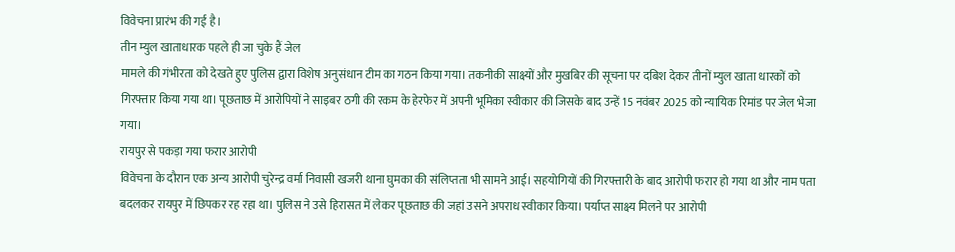विवेचना प्रारंभ की गई है।
तीन म्युल खाताधारक पहले ही जा चुके हैं जेल
मामले की गंभीरता को देखते हुए पुलिस द्वारा विशेष अनुसंधान टीम का गठन किया गया। तकनीकी साक्ष्यों और मुखबिर की सूचना पर दबिश देकर तीनों म्युल खाता धारकों को गिरफ्तार किया गया था। पूछताछ में आरोपियों ने साइबर ठगी की रकम के हेरफेर में अपनी भूमिका स्वीकार की जिसके बाद उन्हें 15 नवंबर 2025 को न्यायिक रिमांड पर जेल भेजा गया।
रायपुर से पकड़ा गया फरार आरोपी
विवेचना के दौरान एक अन्य आरोपी चुरेन्द्र वर्मा निवासी खजरी थाना घुमका की संलिप्तता भी सामने आई। सहयोगियों की गिरफ्तारी के बाद आरोपी फरार हो गया था और नाम पता बदलकर रायपुर में छिपकर रह रहा था। पुलिस ने उसे हिरासत में लेकर पूछताछ की जहां उसने अपराध स्वीकार किया। पर्याप्त साक्ष्य मिलने पर आरोपी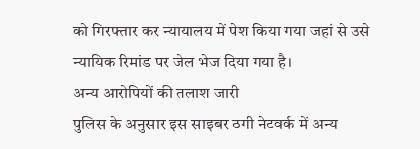को गिरफ्तार कर न्यायालय में पेश किया गया जहां से उसे न्यायिक रिमांड पर जेल भेज दिया गया है।
अन्य आरोपियों की तलाश जारी
पुलिस के अनुसार इस साइबर ठगी नेटवर्क में अन्य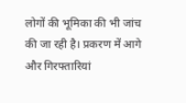लोगों की भूमिका की भी जांच की जा रही है। प्रकरण में आगे और गिरफ्तारियां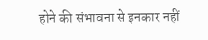होने की संभावना से इनकार नहीं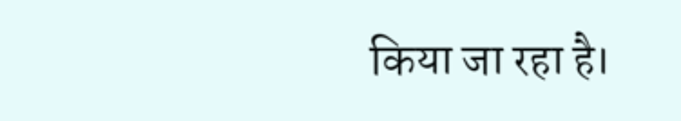किया जा रहा है।